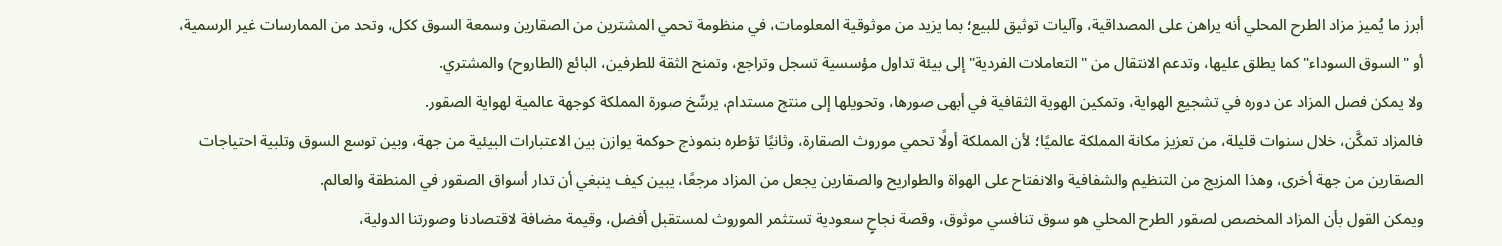أبرز ما يُميز مزاد الطرح المحلي أنه يراهن على المصداقية، وآليات توثيق للبيع؛ بما يزيد من موثوقية المعلومات، في منظومة تحمي المشترين من الصقارين وسمعة السوق ككل، وتحد من الممارسات غير الرسمية، أو "السوق السوداء" كما يطلق عليها، وتدعم الانتقال من "التعاملات الفردية" إلى بيئة تداول مؤسسية تسجل وتراجع، وتمنح الثقة للطرفين، البائع (الطاروح) والمشتري.
ولا يمكن فصل المزاد عن دوره في تشجيع الهواية، وتمكين الهوية الثقافية في أبهى صورها، وتحويلها إلى منتج مستدام، يرسِّخ صورة المملكة كوجهة عالمية لهواية الصقور.
فالمزاد تمكَّن، خلال سنوات قليلة، من تعزيز مكانة المملكة عالميًا؛ لأن المملكة أولًا تحمي موروث الصقارة، وثانيًا تؤطره بنموذج حوكمة يوازن بين الاعتبارات البيئية من جهة، وبين توسع السوق وتلبية احتياجات الصقارين من جهة أخرى، وهذا المزيج من التنظيم والشفافية والانفتاح على الهواة والطواريح والصقارين يجعل من المزاد مرجعًا، يبين كيف ينبغي أن تدار أسواق الصقور في المنطقة والعالم.
ويمكن القول بأن المزاد المخصص لصقور الطرح المحلي هو سوق تنافسي موثوق، وقصة نجاحٍ سعودية تستثمر الموروث لمستقبل أفضل، وقيمة مضافة لاقتصادنا وصورتنا الدولية،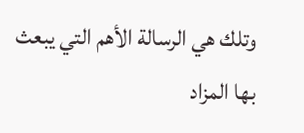وتلك هي الرسالة الأهم التي يبعث بها المزاد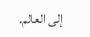إلى العالم.